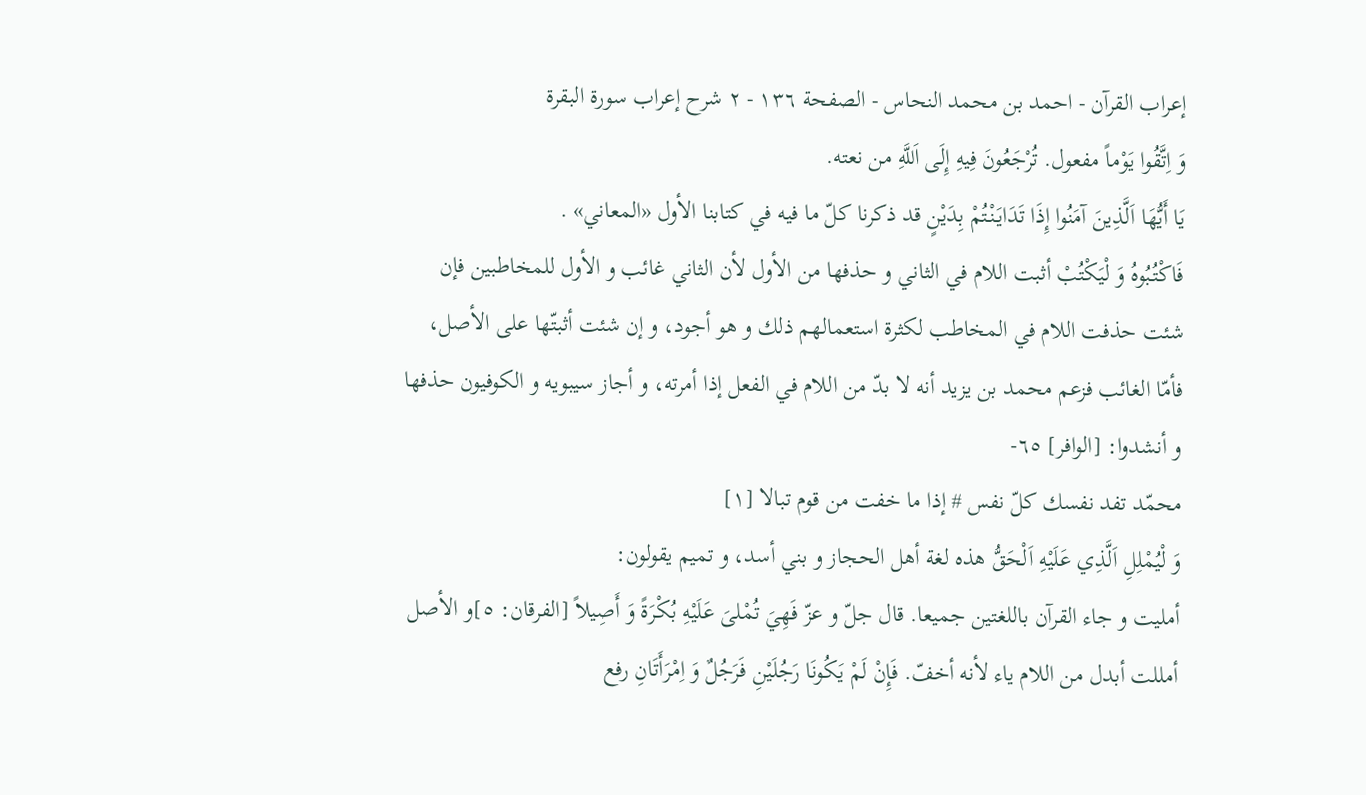إعراب القرآن - احمد بن محمد النحاس - الصفحة ١٣٦ - ٢ شرح إعراب سورة البقرة
وَ اِتَّقُوا يَوْماً مفعول. تُرْجَعُونَ فِيهِ إِلَى اَللَّهِ من نعته.
يَا أَيُّهَا اَلَّذِينَ آمَنُوا إِذَا تَدَايَنْتُمْ بِدَيْنٍ قد ذكرنا كلّ ما فيه في كتابنا الأول «المعاني» .
فَاكْتُبُوهُ وَ لْيَكْتُبْ أثبت اللام في الثاني و حذفها من الأول لأن الثاني غائب و الأول للمخاطبين فإن شئت حذفت اللام في المخاطب لكثرة استعمالهم ذلك و هو أجود، و إن شئت أثبتّها على الأصل، فأمّا الغائب فزعم محمد بن يزيد أنه لا بدّ من اللام في الفعل إذا أمرته، و أجاز سيبويه و الكوفيون حذفها و أنشدوا: [الوافر] ٦٥-
محمّد تفد نفسك كلّ نفس # إذا ما خفت من قوم تبالا [١]
وَ لْيُمْلِلِ اَلَّذِي عَلَيْهِ اَلْحَقُّ هذه لغة أهل الحجاز و بني أسد، و تميم يقولون:
أمليت و جاء القرآن باللغتين جميعا. قال جلّ و عزّ فَهِيَ تُمْلىَ عَلَيْهِ بُكْرَةً وَ أَصِيلاً [الفرقان: ٥]و الأصل أمللت أبدل من اللام ياء لأنه أخفّ. فَإِنْ لَمْ يَكُونَا رَجُلَيْنِ فَرَجُلٌ وَ اِمْرَأَتَانِ رفع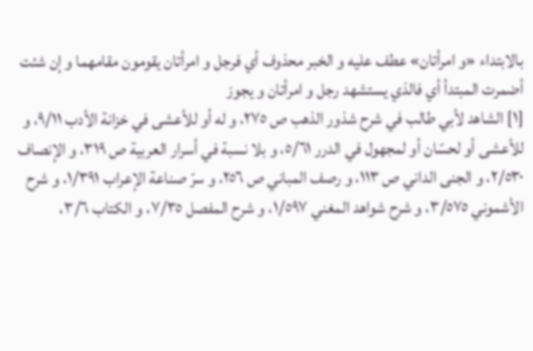بالابتداء «و امرأتان» عطف عليه و الخبر محذوف أي فرجل و امرأتان يقومون مقامهما و إن شئت أضمرت المبتدأ أي فالذي يستشهد رجل و امرأتان و يجوز
[١] الشاهد لأبي طالب في شرح شذور الذهب ص ٢٧٥، و له أو للأعشى في خزانة الأدب ٩/١١، و للأعشى أو لحسّان أو لمجهول في الدرر ٥/٦١، و بلا نسبة في أسرار العربية ص ٣١٩، و الإنصاف ٢/٥٣٠، و الجنى الداني ص ١١٣، و رصف المباني ص ٢٥٦، و سرّ صناعة الإعراب ١/٣٩١، و شرح الأشموني ٣/٥٧٥، و شرح شواهد المغني ١/٥٩٧، و شرح المفصل ٧/٣٥، و الكتاب ٣/٦،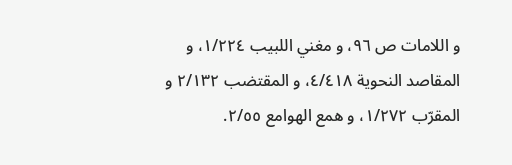و اللامات ص ٩٦، و مغني اللبيب ١/٢٢٤، و المقاصد النحوية ٤/٤١٨، و المقتضب ٢/١٣٢ و المقرّب ١/٢٧٢، و همع الهوامع ٢/٥٥.